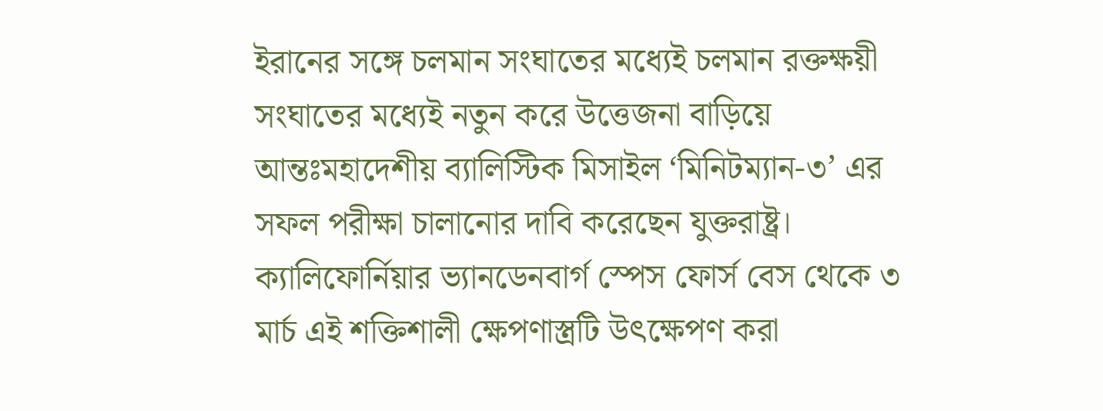ইরানের সঙ্গে চলমান সংঘাতের মধ্যেই চলমান রক্তক্ষয়ী সংঘাতের মধ্যেই নতুন করে উত্তেজনা বাড়িয়ে আন্তঃমহাদেশীয় ব্যালিস্টিক মিসাইল ‘মিনিটম্যান-৩’ এর সফল পরীক্ষা চালানোর দাবি করেছেন যুক্তরাষ্ট্র।
ক্যালিফোর্নিয়ার ভ্যানডেনবার্গ স্পেস ফোর্স বেস থেকে ৩ মার্চ এই শক্তিশালী ক্ষেপণাস্ত্রটি উৎক্ষেপণ করা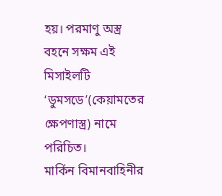হয়। পরমাণু অস্ত্র বহনে সক্ষম এই মিসাইলটি ‘ডুমসডে’(কেয়ামতের ক্ষেপণাস্ত্র) নামে পরিচিত।
মার্কিন বিমানবাহিনীর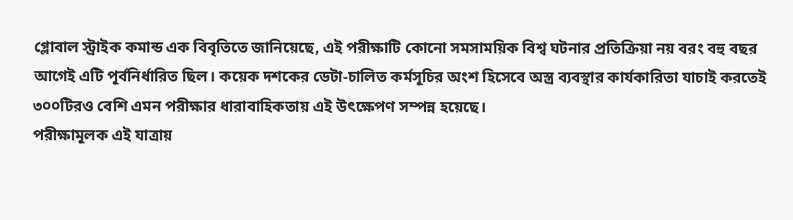গ্লোবাল স্ট্রাইক কমান্ড এক বিবৃতিতে জানিয়েছে, এই পরীক্ষাটি কোনো সমসাময়িক বিশ্ব ঘটনার প্রতিক্রিয়া নয় বরং বহু বছর আগেই এটি পূর্বনির্ধারিত ছিল। কয়েক দশকের ডেটা-চালিত কর্মসূচির অংশ হিসেবে অস্ত্র ব্যবস্থার কার্যকারিতা যাচাই করতেই ৩০০টিরও বেশি এমন পরীক্ষার ধারাবাহিকতায় এই উৎক্ষেপণ সম্পন্ন হয়েছে।
পরীক্ষামূলক এই যাত্রায়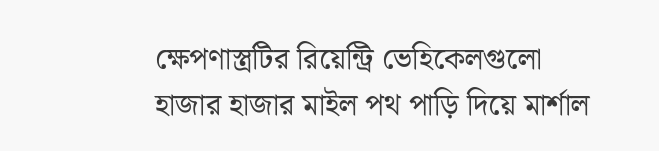ক্ষেপণাস্ত্রটির রিয়েন্ট্রি ভেহিকেলগুলো হাজার হাজার মাইল পথ পাড়ি দিয়ে মার্শাল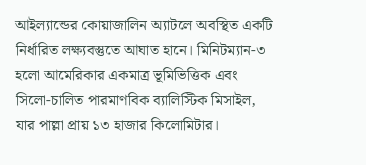আইল্যান্ডের কোয়াজালিন অ্যাটলে অবস্থিত একটি নির্ধারিত লক্ষ্যবস্তুতে আঘাত হানে। মিনিটম্যান-৩ হলো আমেরিকার একমাত্র ভূমিভিত্তিক এবং সিলো-চালিত পারমাণবিক ব্যালিস্টিক মিসাইল, যার পাল্লা প্রায় ১৩ হাজার কিলোমিটার।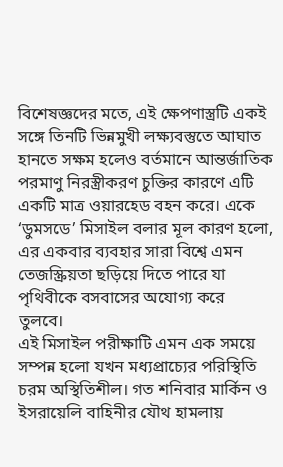বিশেষজ্ঞদের মতে, এই ক্ষেপণাস্ত্রটি একই সঙ্গে তিনটি ভিন্নমুখী লক্ষ্যবস্তুতে আঘাত হানতে সক্ষম হলেও বর্তমানে আন্তর্জাতিক পরমাণু নিরস্ত্রীকরণ চুক্তির কারণে এটি একটি মাত্র ওয়ারহেড বহন করে। একে ‘ডুমসডে’ মিসাইল বলার মূল কারণ হলো, এর একবার ব্যবহার সারা বিশ্বে এমন তেজস্ক্রিয়তা ছড়িয়ে দিতে পারে যা পৃথিবীকে বসবাসের অযোগ্য করে তুলবে।
এই মিসাইল পরীক্ষাটি এমন এক সময়ে সম্পন্ন হলো যখন মধ্যপ্রাচ্যের পরিস্থিতি চরম অস্থিতিশীল। গত শনিবার মার্কিন ও ইসরায়েলি বাহিনীর যৌথ হামলায়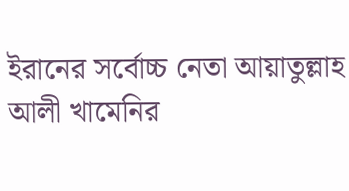ইরানের সর্বোচ্চ নেতা আয়াতুল্লাহ আলী খামেনির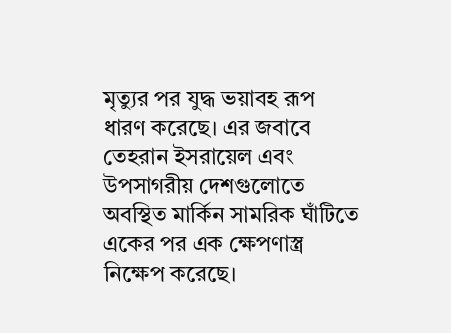মৃত্যুর পর যুদ্ধ ভয়াবহ রূপ ধারণ করেছে। এর জবাবে তেহরান ইসরায়েল এবং উপসাগরীয় দেশগুলোতে অবস্থিত মার্কিন সামরিক ঘাঁটিতে একের পর এক ক্ষেপণাস্ত্র নিক্ষেপ করেছে।